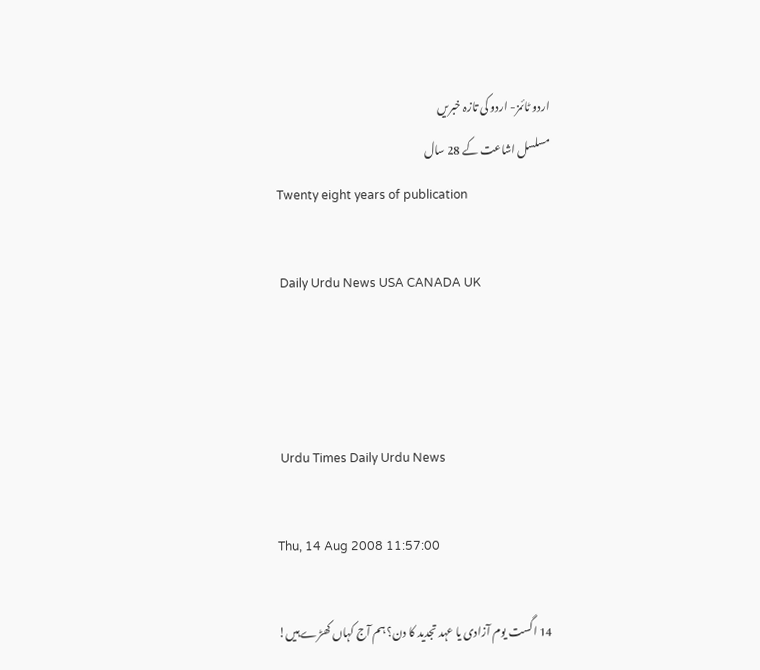اردو ٹائمز- اردو کی تازہ خبریں
مسلسل اشاعت کے 28 سال
Twenty eight years of publication

 Daily Urdu News USA CANADA UK



 Urdu Times Daily Urdu News

Thu, 14 Aug 2008 11:57:00

14 اگست یوم آزادی یا عہد تجدید کا دن؟ ہم آج کہاں کھڑے ہیں!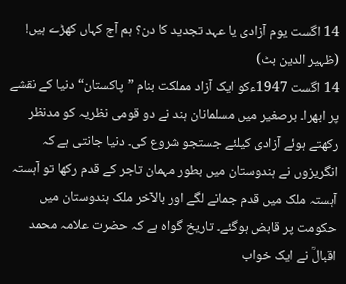14 اگست یوم آزادی یا عہد تجدید کا دن؟ ہم آج کہاں کھڑے ہیں!
(ظہیر الدین بٹ)
14 اگست 1947ءکو ایک آزاد مملکت بنام ”پاکستان“ دنیا کے نقشے پر ابھرا۔ برصغیر میں مسلمانان ہند نے دو قومی نظریہ کو مدنظر رکھتے ہوئے آزادی کیلئے جستجو شروع کی۔ دنیا جانتی ہے کہ انگریزوں نے ہندوستان میں بطور مہمان تاجر کے قدم رکھا تو آہستہ آہستہ ملک میں قدم جمانے لگے اور بالآخر ملک ہندوستان میں حکومت پر قابض ہوگئے۔ تاریخ گواہ ہے کہ حضرت علامہ محمد اقبالؒ نے ایک خواب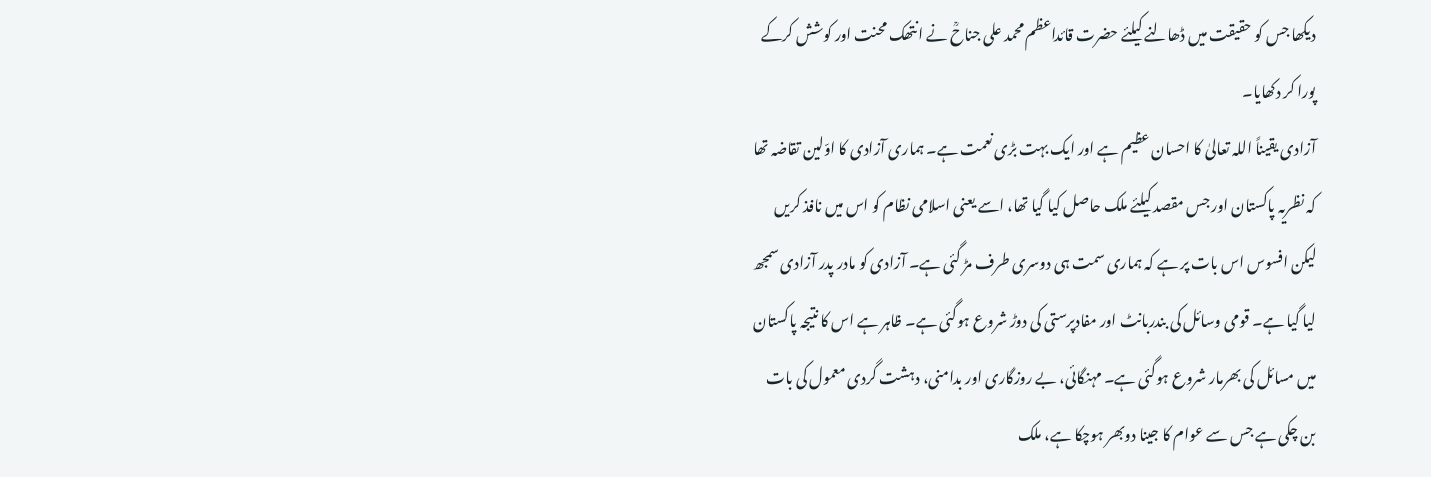دیکھا جس کو حقیقت میں ڈھالنے کیلئے حضرت قائداعظم محمد علی جناحؒ نے انتھک محنت اور کوشش کرکے پورا کر دکھایا۔
آزادی یقیناً اللہ تعالیٰ کا احسان عظیم ہے اور ایک بہت بڑی نعمت ہے۔ ہماری آزادی کا اوّلین تقاضہ تھا کہ نظریہ پاکستان اور جس مقصد کیلئے ملک حاصل کیا گیا تھا، اسے یعنی اسلامی نظام کو اس میں نافذ کریں لیکن افسوس اس بات پر ہے کہ ہماری سمت ہی دوسری طرف مڑ گئی ہے۔ آزادی کو مادر پدر آزادی سمجھ لیا گیا ہے۔ قومی وسائل کی بندربانٹ اور مفادپرستی کی دوڑ شروع ہوگئی ہے۔ ظاہر ہے اس کا نتیجہ پاکستان میں مسائل کی بھرمار شروع ہوگئی ہے۔ مہنگائی، بے روزگاری اور بدامنی، دہشت گردی معمول کی بات بن چکی ہے جس سے عوام کا جینا دوبھر ہوچکا ہے، ملک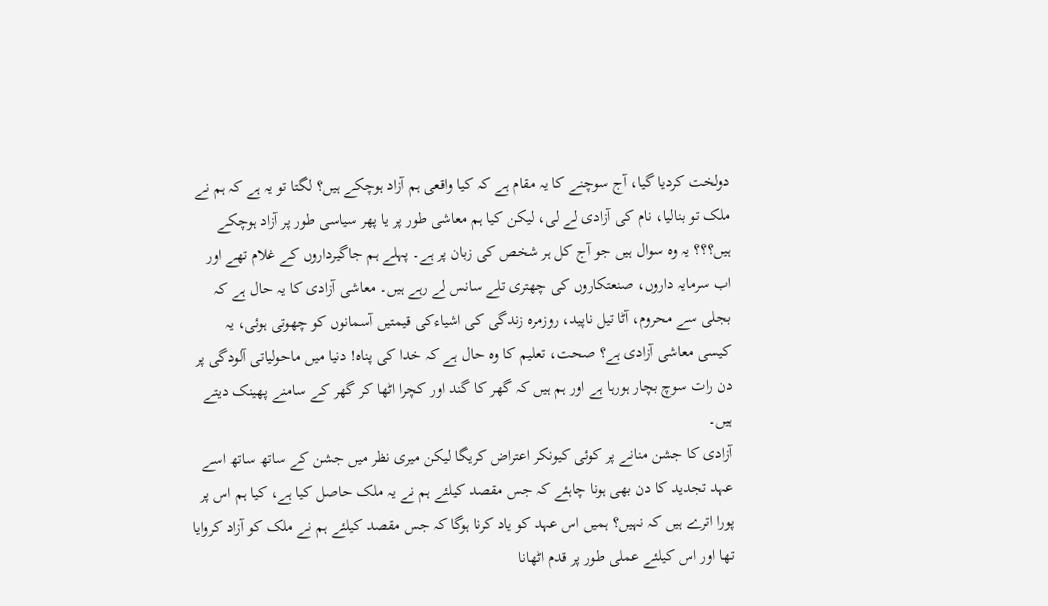دولخت کردیا گیا، آج سوچنے کا یہ مقام ہے کہ کیا واقعی ہم آزاد ہوچکے ہیں؟ لگتا تو یہ ہے کہ ہم نے ملک تو بنالیا، نام کی آزادی لے لی، لیکن کیا ہم معاشی طور پر یا پھر سیاسی طور پر آزاد ہوچکے ہیں؟؟؟ یہ وہ سوال ہیں جو آج کل ہر شخص کی زبان پر ہے۔ پہلے ہم جاگیرداروں کے غلام تھے اور اب سرمایہ داروں، صنعتکاروں کی چھتری تلے سانس لے رہے ہیں۔ معاشی آزادی کا یہ حال ہے کہ بجلی سے محروم، آٹا تیل ناپید، روزمرہ زندگی کی اشیاءکی قیمتیں آسمانوں کو چھوتی ہوئی، یہ کیسی معاشی آزادی ہے؟ صحت، تعلیم کا وہ حال ہے کہ خدا کی پناہ! دنیا میں ماحولیاتی آلودگی پر دن رات سوچ بچار ہورہا ہے اور ہم ہیں کہ گھر کا گند اور کچرا اٹھا کر گھر کے سامنے پھینک دیتے ہیں۔
آزادی کا جشن منانے پر کوئی کیونکر اعتراض کریگا لیکن میری نظر میں جشن کے ساتھ ساتھ اسے عہد تجدید کا دن بھی ہونا چاہئے کہ جس مقصد کیلئے ہم نے یہ ملک حاصل کیا ہے، کیا ہم اس پر پورا اترے ہیں کہ نہیں؟ ہمیں اس عہد کو یاد کرنا ہوگا کہ جس مقصد کیلئے ہم نے ملک کو آزاد کروایا تھا اور اس کیلئے عملی طور پر قدم اٹھانا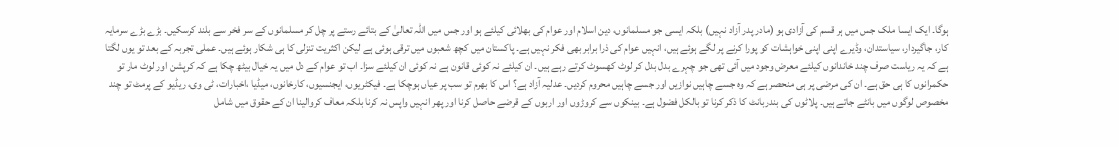ہوگا۔ ایک ایسا ملک جس میں ہر قسم کی آزادی ہو (مادر پدر آزاد نہیں) بلکہ ایسی جو مسلمانوں، دین اسلام اور عوام کی بھلائی کیلئے ہو اور جس میں اللہ تعالیٰ کے بتائے رستے پر چل کر مسلمانوں کے سر فخر سے بلند کرسکیں۔ بڑے بڑے سرمایہ کار، جاگیردار، سیاستدان، وڈیرے اپنی اپنی خواہشات کو پورا کرنے پر لگے ہوئے ہیں، انہیں عوام کی ذرا برابر بھی فکر نہیں ہے۔ پاکستان میں کچھ شعبوں میں ترقی ہوئی ہے لیکن اکثریت تنزلی کا ہی شکار ہوئے ہیں۔ عملی تجربہ کے بعد تو یوں لگتا ہے کہ یہ ریاست صرف چند خاندانوں کیلئے معرض وجود میں آئی تھی جو چہرے بدل بدل کر لوٹ کھسوٹ کرتے رہے ہیں۔ ان کیلئے نہ کوئی قانون ہے نہ کوئی ان کیلئے سزا۔ اب تو عوام کے دل میں یہ خیال بیٹھ چکا ہے کہ کرپشن اور لوٹ مار تو حکمرانوں کا ہی حق ہے۔ ان کی مرضی پر ہی منحصر ہے کہ وہ جسے چاہیں نوازیں اور جسے چاہیں محروم کردیں۔ عدلیہ آزاد ہے؟ اس کا بھرم تو سب پر عیاں ہوچکا ہے۔ فیکٹریوں، ایجنسیوں، کارخانوں، میڈیا ،اخبارات، ٹی وی، ریڈیو کے پرمٹ تو چند مخصوص لوگوں میں بانٹے جاتے ہیں۔ پلاٹوں کی بندربانٹ کا ذکر کرنا تو بالکل فضول ہے۔ بینکوں سے کروڑوں اور اربوں کے قرضے حاصل کرنا اور پھر انہیں واپس نہ کرنا بلکہ معاف کروالینا ان کے حقوق میں شامل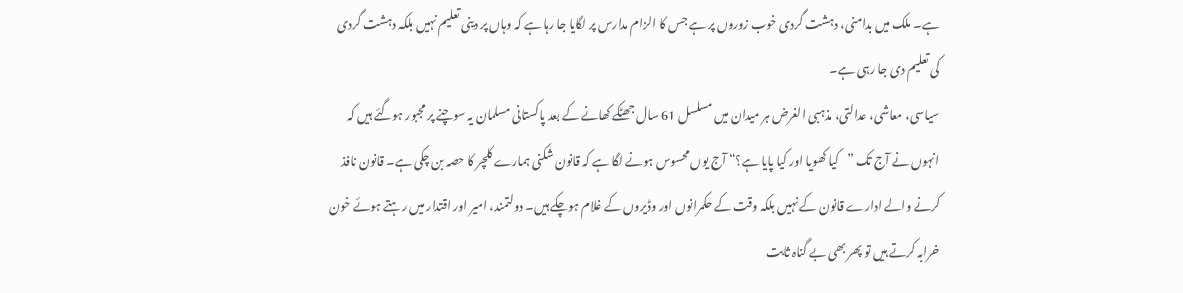ہے۔ ملک میں بدامنی، دہشت گردی خوب زوروں پر ہے جس کا الزام مدارس پر لگایا جا رہا ہے کہ وہاں پر دینی تعلیم نہیں بلکہ دہشت گردی کی تعلیم دی جا رہی ہے۔
سیاسی، معاشی، عدالتی، مذہبی الغرض ہر میدان میں مسلسل 61 سال جھٹکے کھانے کے بعد پاکستانی مسلمان یہ سوچنے پر مجبور ہوگئے ہیں کہ انہوں نے آج تک ”کیا کھویا اور کیا پایا ہے؟“ آج یوں محسوس ہونے لگا ہے کہ قانون شکنی ہمارے کلچر کا حصہ بن چکی ہے۔ قانون نافذ کرنے والے ادارے قانون کے نہیں بلکہ وقت کے حکمرانوں اور وڈیروں کے غلام ہوچکے ہیں۔ دولتمند، امیر اور اقتدار میں رہتے ہوئے خون خرابہ کرتے ہیں تو پھر بھی بے گناہ ثابت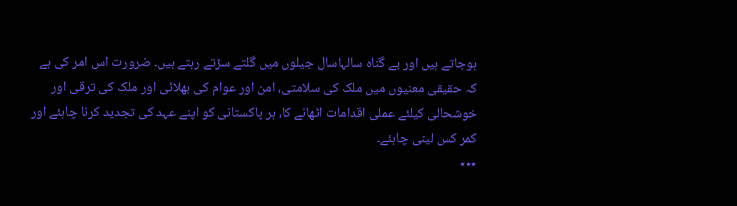ہوجاتے ہیں اور بے گناہ سالہاسال جیلوں میں گلتے سڑتے رہتے ہیں۔ ضرورت اس امر کی ہے کہ حقیقی معنیوں میں ملک کی سلامتی، امن اور عوام کی بھلائی اور ملک کی ترقی اور خوشحالی کیلئے عملی اقدامات اٹھانے کا، ہر پاکستانی کو اپنے عہد کی تجدید کرنا چاہئے اور کمر کس لینی چاہئے۔
٭٭٭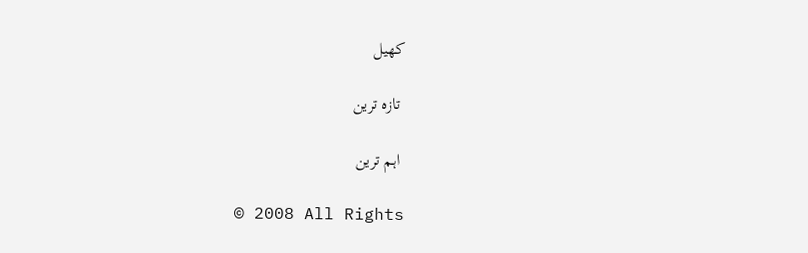کھیل

 تازہ ترین

 اہم ترین

© 2008 All Rights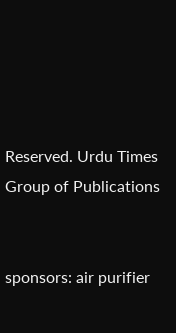Reserved. Urdu Times Group of Publications


sponsors: air purifier